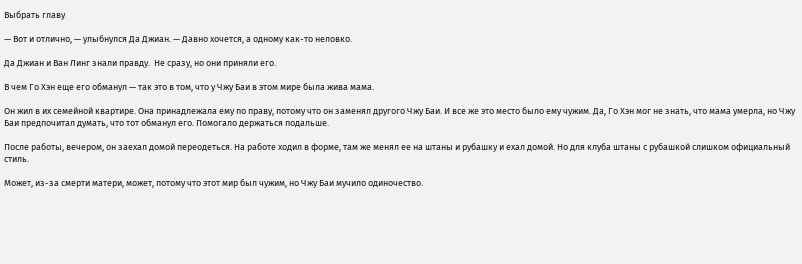Выбрать главу

— Вот и отлично, — улыбнулся Да Джиан. — Давно хочется, а одному как-то неловко.

Да Джиан и Ван Линг знали правду.  Не сразу, но они приняли его.

В чем Го Хэн еще его обманул — так это в том, что у Чжу Баи в этом мире была жива мама.

Он жил в их семейной квартире. Она принадлежала ему по праву, потому что он заменял другого Чжу Баи. И все же это место было ему чужим. Да, Го Хэн мог не знать, что мама умерла, но Чжу Баи предпочитал думать, что тот обманул его. Помогало держаться подальше.

После работы, вечером, он заехал домой переодеться. На работе ходил в форме, там же менял ее на штаны и рубашку и ехал домой. Но для клуба штаны с рубашкой слишком официальный стиль.

Может, из-за смерти матери, может, потому что этот мир был чужим, но Чжу Баи мучило одиночество.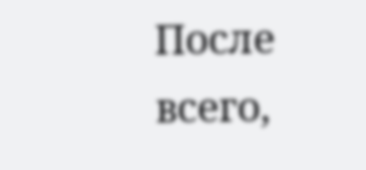После всего,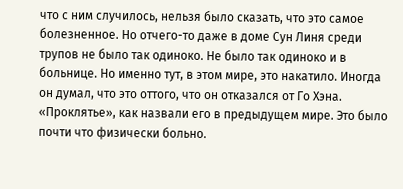что с ним случилось, нельзя было сказать, что это самое болезненное. Но отчего-то даже в доме Сун Линя среди трупов не было так одиноко. Не было так одиноко и в больнице. Но именно тут, в этом мире, это накатило. Иногда он думал, что это оттого, что он отказался от Го Хэна. «Проклятье», как назвали его в предыдущем мире. Это было почти что физически больно.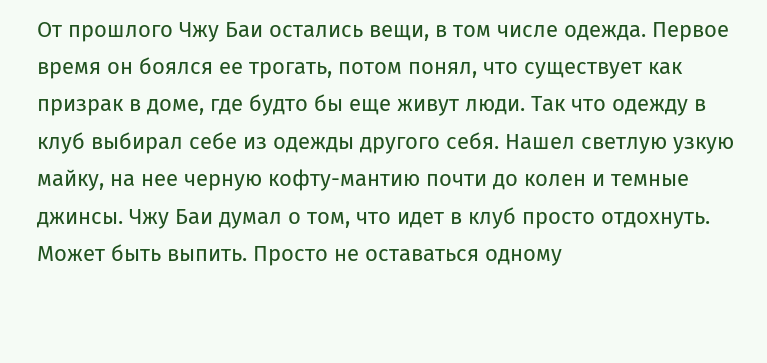От прошлого Чжу Баи остались вещи, в том числе одежда. Первое время он боялся ее трогать, потом понял, что существует как призрак в доме, где будто бы еще живут люди. Так что одежду в клуб выбирал себе из одежды другого себя. Нашел светлую узкую майку, на нее черную кофту-мантию почти до колен и темные джинсы. Чжу Баи думал о том, что идет в клуб просто отдохнуть. Может быть выпить. Просто не оставаться одному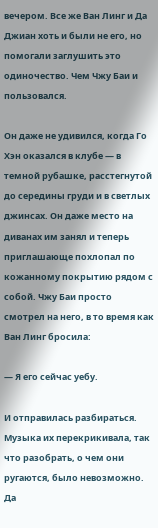вечером. Все же Ван Линг и Да Джиан хоть и были не его, но помогали заглушить это одиночество. Чем Чжу Баи и пользовался.

Он даже не удивился, когда Го Хэн оказался в клубе — в темной рубашке, расстегнутой до середины груди и в светлых джинсах. Он даже место на диванах им занял и теперь приглашающе похлопал по кожанному покрытию рядом с собой. Чжу Баи просто смотрел на него, в то время как Ван Линг бросила:

— Я его сейчас уебу.

И отправилась разбираться. Музыка их перекрикивала, так что разобрать, о чем они ругаются, было невозможно. Да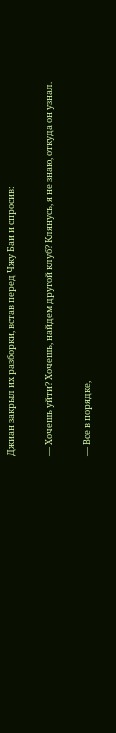Джиан закрыл их разборки, встав перед Чжу Баи и спросив:

— Хочешь уйти? Хочешь, найдем другой клуб? Клянусь, я не знаю, откуда он узнал.

— Все в порядке,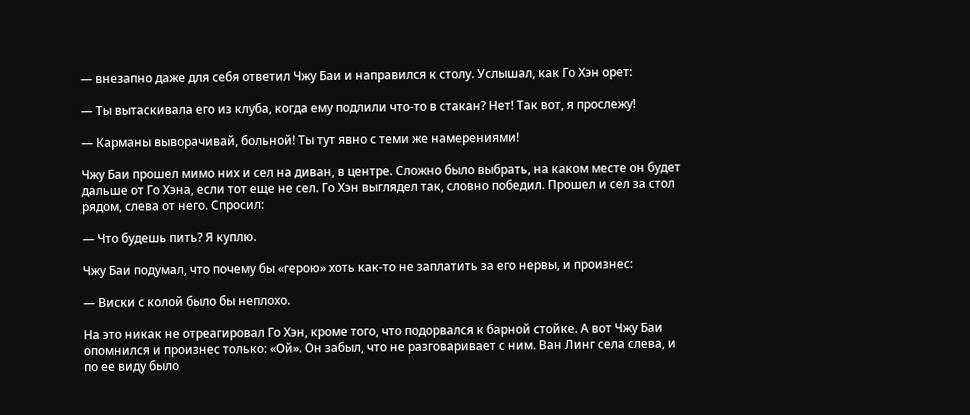— внезапно даже для себя ответил Чжу Баи и направился к столу. Услышал, как Го Хэн орет:

— Ты вытаскивала его из клуба, когда ему подлили что-то в стакан? Нет! Так вот, я прослежу!

— Карманы выворачивай, больной! Ты тут явно с теми же намерениями!

Чжу Баи прошел мимо них и сел на диван, в центре. Сложно было выбрать, на каком месте он будет дальше от Го Хэна, если тот еще не сел. Го Хэн выглядел так, словно победил. Прошел и сел за стол рядом, слева от него. Спросил:

— Что будешь пить? Я куплю.

Чжу Баи подумал, что почему бы «герою» хоть как-то не заплатить за его нервы, и произнес:

— Виски с колой было бы неплохо.

На это никак не отреагировал Го Хэн, кроме того, что подорвался к барной стойке. А вот Чжу Баи опомнился и произнес только: «Ой». Он забыл, что не разговаривает с ним. Ван Линг села слева, и по ее виду было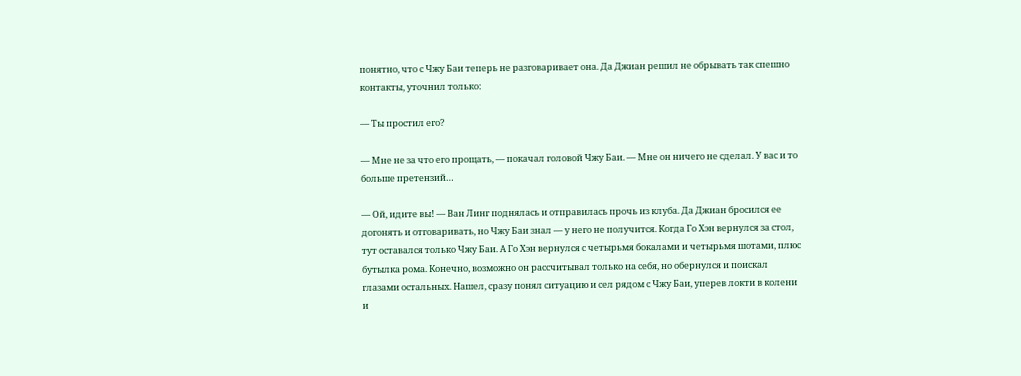понятно, что с Чжу Баи теперь не разговаривает она. Да Джиан решил не обрывать так спешно контакты, уточнил только:

— Ты простил его?

— Мне не за что его прощать, — покачал головой Чжу Баи. — Мне он ничего не сделал. У вас и то больше претензий…

— Ой, идите вы! — Ван Линг поднялась и отправилась прочь из клуба. Да Джиан бросился ее догонять и отговаривать, но Чжу Баи знал — у него не получится. Когда Го Хэн вернулся за стол, тут оставался только Чжу Баи. А Го Хэн вернулся с четырьмя бокалами и четырьмя шотами, плюс бутылка рома. Конечно, возможно он рассчитывал только на себя, но обернулся и поискал глазами остальных. Нашел, сразу понял ситуацию и сел рядом с Чжу Баи, уперев локти в колени и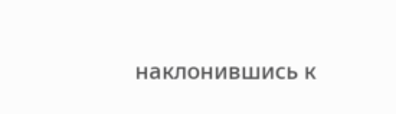наклонившись к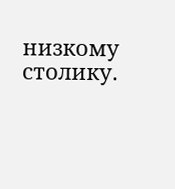низкому столику.